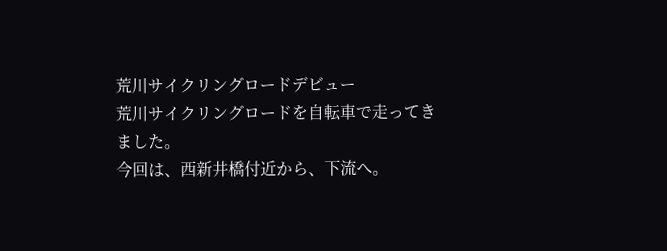荒川サイクリングロードデビュー
荒川サイクリングロードを自転車で走ってきました。
今回は、西新井橋付近から、下流へ。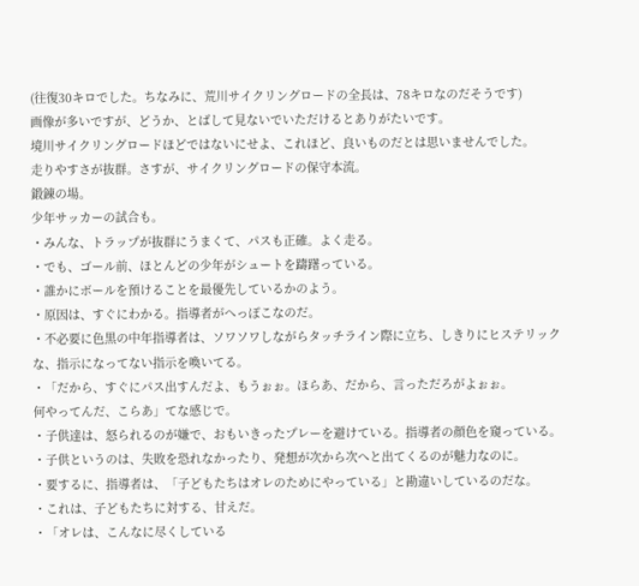(往復30キロでした。ちなみに、荒川サイクリングロードの全長は、78キロなのだそうです)
画像が多いですが、どうか、とばして見ないでいただけるとありがたいです。
境川サイクリングロードほどではないにせよ、これほど、良いものだとは思いませんでした。
走りやすさが抜群。さすが、サイクリングロードの保守本流。
鍛錬の場。
少年サッカーの試合も。
・みんな、トラップが抜群にうまくて、パスも正確。よく走る。
・でも、ゴール前、ほとんどの少年がシュートを躊躇っている。
・誰かにボールを預けることを最優先しているかのよう。
・原因は、すぐにわかる。指導者がへっぽこなのだ。
・不必要に色黒の中年指導者は、ソワソワしながらタッチライン際に立ち、しきりにヒステリックな、指示になってない指示を喚いてる。
・「だから、すぐにパス出すんだよ、もうぉぉ。ほらあ、だから、言っただろがよぉぉ。
何やってんだ、こらあ」てな感じで。
・子供達は、怒られるのが嫌で、おもいきったプレーを避けている。指導者の顔色を窺っている。
・子供というのは、失敗を恐れなかったり、発想が次から次へと出てくるのが魅力なのに。
・要するに、指導者は、「子どもたちはオレのためにやっている」と勘違いしているのだな。
・これは、子どもたちに対する、甘えだ。
・「オレは、こんなに尽くしている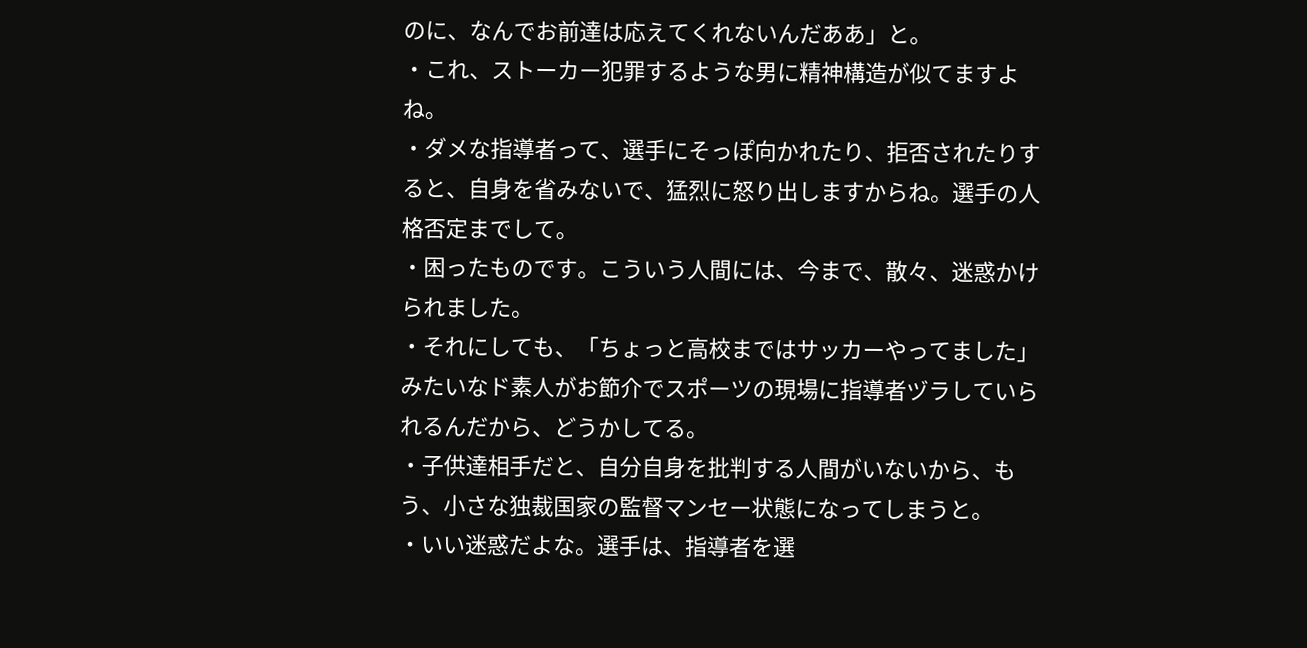のに、なんでお前達は応えてくれないんだああ」と。
・これ、ストーカー犯罪するような男に精神構造が似てますよね。
・ダメな指導者って、選手にそっぽ向かれたり、拒否されたりすると、自身を省みないで、猛烈に怒り出しますからね。選手の人格否定までして。
・困ったものです。こういう人間には、今まで、散々、迷惑かけられました。
・それにしても、「ちょっと高校まではサッカーやってました」みたいなド素人がお節介でスポーツの現場に指導者ヅラしていられるんだから、どうかしてる。
・子供達相手だと、自分自身を批判する人間がいないから、もう、小さな独裁国家の監督マンセー状態になってしまうと。
・いい迷惑だよな。選手は、指導者を選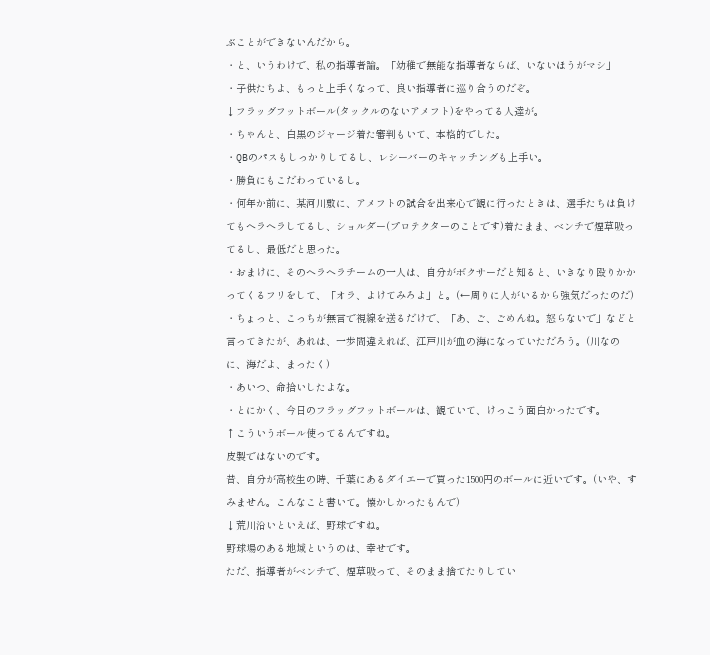ぶことができないんだから。
・と、いうわけで、私の指導者論。「幼稚で無能な指導者ならば、いないほうがマシ」
・子供たちよ、もっと上手くなって、良い指導者に巡り合うのだぞ。
↓フラッグフットボール(タックルのないアメフト)をやってる人達が。
・ちゃんと、白黒のジャージ着た審判もいて、本格的でした。
・QBのパスもしっかりしてるし、レシーバーのキャッチングも上手い。
・勝負にもこだわっているし。
・何年か前に、某河川敷に、アメフトの試合を出来心で観に行ったときは、選手たちは負けてもヘラヘラしてるし、ショルダー(プロテクターのことです)着たまま、ベンチで煙草吸ってるし、最低だと思った。
・おまけに、そのヘラヘラチームの一人は、自分がボクサーだと知ると、いきなり殴りかかってくるフリをして、「オラ、よけてみろよ」と。(←周りに人がいるから強気だったのだ)
・ちょっと、こっちが無言で視線を送るだけで、「あ、ご、ごめんね。怒らないで」などと言ってきたが、あれは、一歩間違えれば、江戸川が血の海になっていただろう。(川なのに、海だよ、まったく)
・あいつ、命拾いしたよな。
・とにかく、今日のフラッグフットボールは、観ていて、けっこう面白かったです。
↑こういうボール使ってるんですね。
皮製ではないのです。
昔、自分が高校生の時、千葉にあるダイエーで買った1500円のボールに近いです。(いや、すみません。こんなこと書いて。懐かしかったもんで)
↓荒川沿いといえば、野球ですね。
野球場のある地域というのは、幸せです。
ただ、指導者がベンチで、煙草吸って、そのまま捨てたりしてい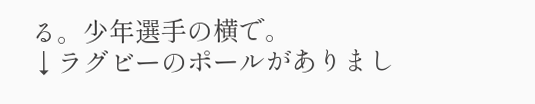る。少年選手の横で。
↓ラグビーのポールがありまし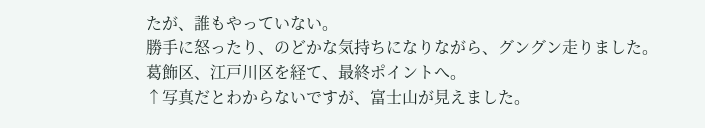たが、誰もやっていない。
勝手に怒ったり、のどかな気持ちになりながら、グングン走りました。
葛飾区、江戸川区を経て、最終ポイントへ。
↑写真だとわからないですが、富士山が見えました。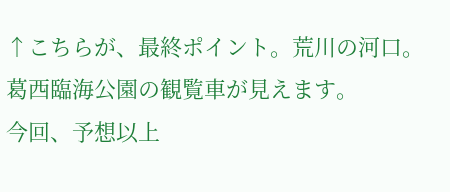↑こちらが、最終ポイント。荒川の河口。
葛西臨海公園の観覧車が見えます。
今回、予想以上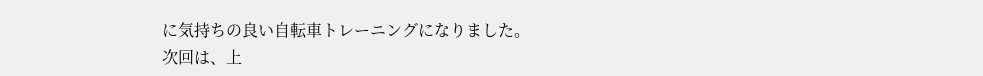に気持ちの良い自転車トレーニングになりました。
次回は、上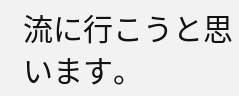流に行こうと思います。